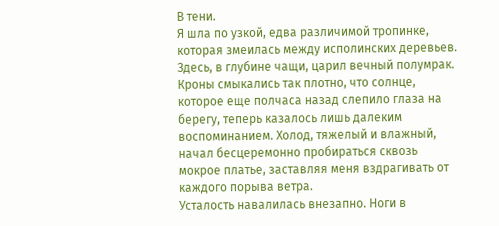В тени.
Я шла по узкой, едва различимой тропинке, которая змеилась между исполинских деревьев. Здесь, в глубине чащи, царил вечный полумрак. Кроны смыкались так плотно, что солнце, которое еще полчаса назад слепило глаза на берегу, теперь казалось лишь далеким воспоминанием. Холод, тяжелый и влажный, начал бесцеремонно пробираться сквозь мокрое платье, заставляя меня вздрагивать от каждого порыва ветра.
Усталость навалилась внезапно. Ноги в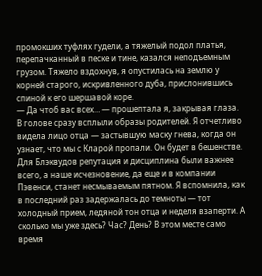промокших туфлях гудели, а тяжелый подол платья, перепачканный в песке и тине, казался неподъемным грузом. Тяжело вздохнув, я опустилась на землю у корней старого, искривленного дуба, прислонившись спиной к его шершавой коре.
— Да чтоб вас всех… — прошептала я, закрывая глаза.
В голове сразу всплыли образы родителей. Я отчетливо видела лицо отца — застывшую маску гнева, когда он узнает, что мы с Кларой пропали. Он будет в бешенстве. Для Блэквудов репутация и дисциплина были важнее всего, а наше исчезновение, да еще и в компании Пэвенси, станет несмываемым пятном. Я вспомнила, как в последний раз задержалась до темноты — тот холодный прием, ледяной тон отца и неделя взаперти. А сколько мы уже здесь? Час? День? В этом месте само время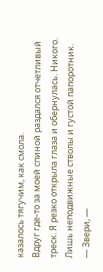казалось тягучим, как смола.
Вдруг где-то за моей спиной раздался отчетливый треск. Я резко открыла глаза и обернулась. Никого. Лишь неподвижные стволы и густой папоротник.
— Звери, —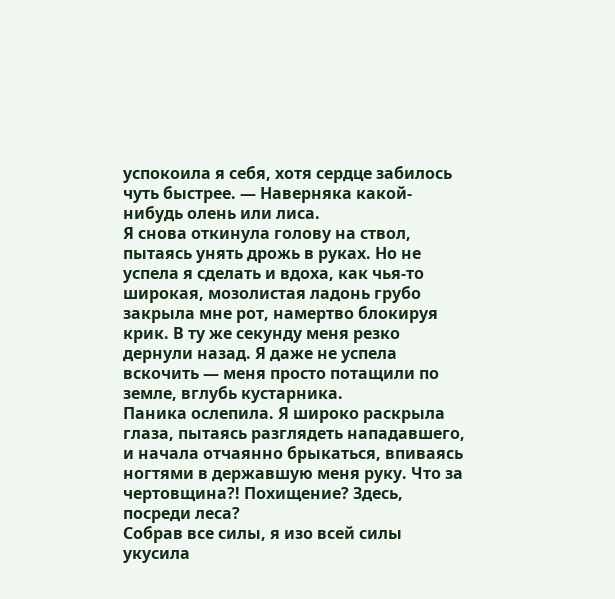успокоила я себя, хотя сердце забилось чуть быстрее. — Наверняка какой-нибудь олень или лиса.
Я снова откинула голову на ствол, пытаясь унять дрожь в руках. Но не успела я сделать и вдоха, как чья-то широкая, мозолистая ладонь грубо закрыла мне рот, намертво блокируя крик. В ту же секунду меня резко дернули назад. Я даже не успела вскочить — меня просто потащили по земле, вглубь кустарника.
Паника ослепила. Я широко раскрыла глаза, пытаясь разглядеть нападавшего, и начала отчаянно брыкаться, впиваясь ногтями в державшую меня руку. Что за чертовщина?! Похищение? Здесь, посреди леса?
Собрав все силы, я изо всей силы укусила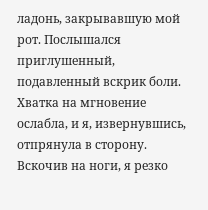ладонь, закрывавшую мой рот. Послышался приглушенный, подавленный вскрик боли. Хватка на мгновение ослабла, и я, извернувшись, отпрянула в сторону. Вскочив на ноги, я резко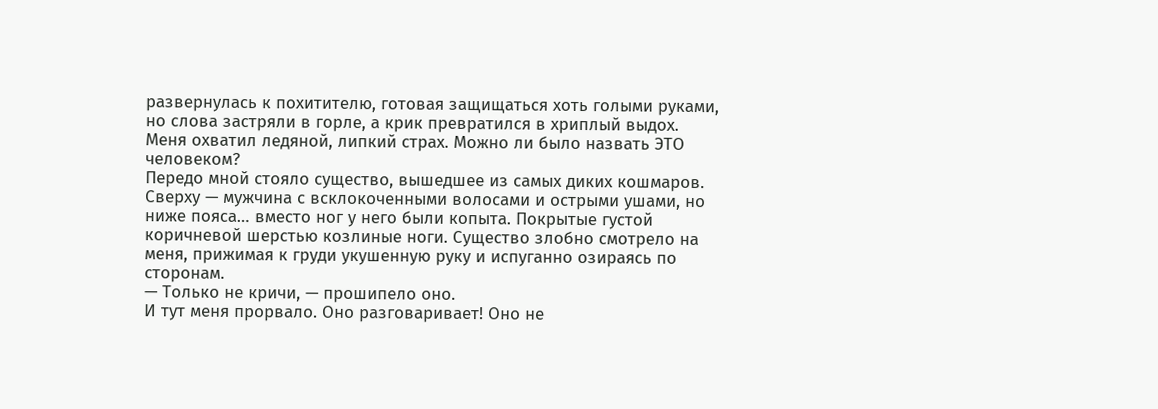развернулась к похитителю, готовая защищаться хоть голыми руками, но слова застряли в горле, а крик превратился в хриплый выдох.
Меня охватил ледяной, липкий страх. Можно ли было назвать ЭТО человеком?
Передо мной стояло существо, вышедшее из самых диких кошмаров. Сверху — мужчина с всклокоченными волосами и острыми ушами, но ниже пояса… вместо ног у него были копыта. Покрытые густой коричневой шерстью козлиные ноги. Существо злобно смотрело на меня, прижимая к груди укушенную руку и испуганно озираясь по сторонам.
— Только не кричи, — прошипело оно.
И тут меня прорвало. Оно разговаривает! Оно не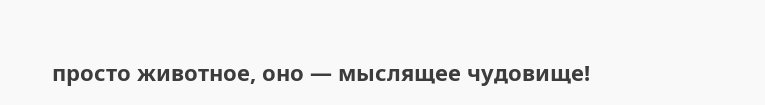просто животное, оно — мыслящее чудовище!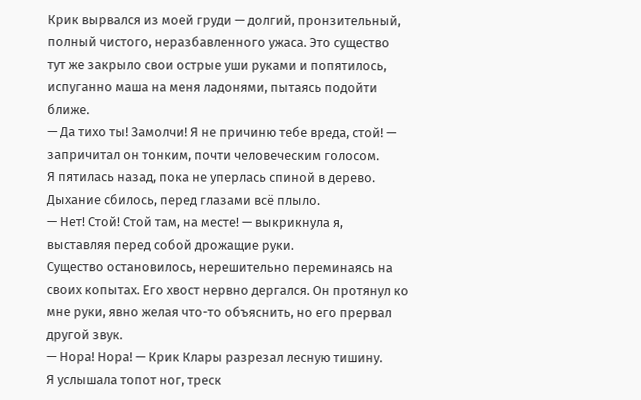Крик вырвался из моей груди — долгий, пронзительный, полный чистого, неразбавленного ужаса. Это существо тут же закрыло свои острые уши руками и попятилось, испуганно маша на меня ладонями, пытаясь подойти ближе.
— Да тихо ты! Замолчи! Я не причиню тебе вреда, стой! — запричитал он тонким, почти человеческим голосом.
Я пятилась назад, пока не уперлась спиной в дерево. Дыхание сбилось, перед глазами всё плыло.
— Нет! Стой! Стой там, на месте! — выкрикнула я, выставляя перед собой дрожащие руки.
Существо остановилось, нерешительно переминаясь на своих копытах. Его хвост нервно дергался. Он протянул ко мне руки, явно желая что-то объяснить, но его прервал другой звук.
— Нора! Нора! — Крик Клары разрезал лесную тишину.
Я услышала топот ног, треск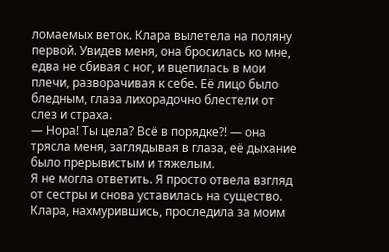ломаемых веток. Клара вылетела на поляну первой. Увидев меня, она бросилась ко мне, едва не сбивая с ног, и вцепилась в мои плечи, разворачивая к себе. Её лицо было бледным, глаза лихорадочно блестели от слез и страха.
— Нора! Ты цела? Всё в порядке?! — она трясла меня, заглядывая в глаза, её дыхание было прерывистым и тяжелым.
Я не могла ответить. Я просто отвела взгляд от сестры и снова уставилась на существо. Клара, нахмурившись, проследила за моим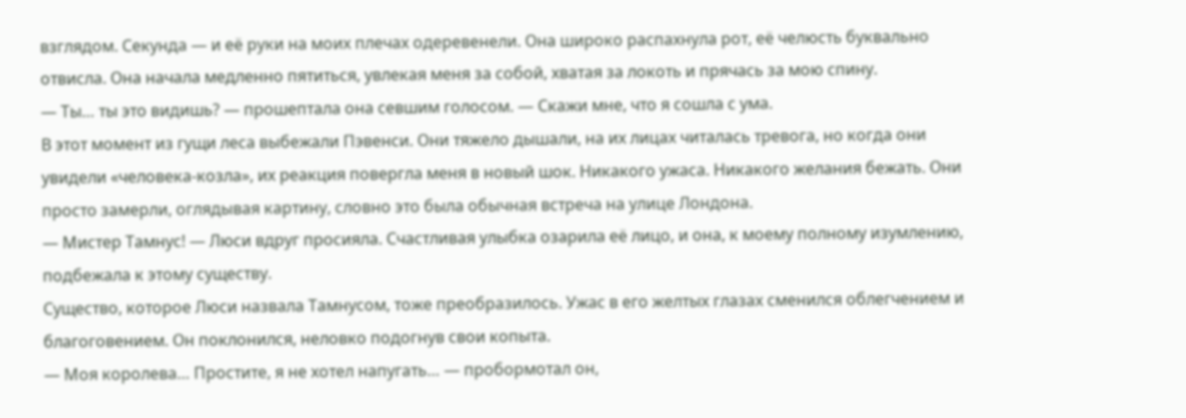взглядом. Секунда — и её руки на моих плечах одеревенели. Она широко распахнула рот, её челюсть буквально отвисла. Она начала медленно пятиться, увлекая меня за собой, хватая за локоть и прячась за мою спину.
— Ты… ты это видишь? — прошептала она севшим голосом. — Скажи мне, что я сошла с ума.
В этот момент из гущи леса выбежали Пэвенси. Они тяжело дышали, на их лицах читалась тревога, но когда они увидели «человека-козла», их реакция повергла меня в новый шок. Никакого ужаса. Никакого желания бежать. Они просто замерли, оглядывая картину, словно это была обычная встреча на улице Лондона.
— Мистер Тамнус! — Люси вдруг просияла. Счастливая улыбка озарила её лицо, и она, к моему полному изумлению, подбежала к этому существу.
Существо, которое Люси назвала Тамнусом, тоже преобразилось. Ужас в его желтых глазах сменился облегчением и благоговением. Он поклонился, неловко подогнув свои копыта.
— Моя королева… Простите, я не хотел напугать… — пробормотал он,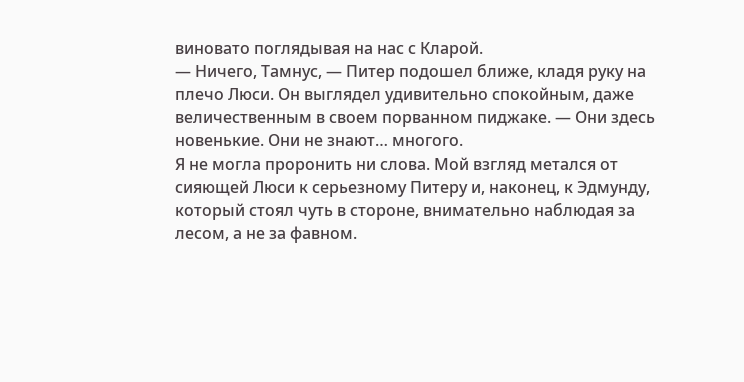виновато поглядывая на нас с Кларой.
— Ничего, Тамнус, — Питер подошел ближе, кладя руку на плечо Люси. Он выглядел удивительно спокойным, даже величественным в своем порванном пиджаке. — Они здесь новенькие. Они не знают… многого.
Я не могла проронить ни слова. Мой взгляд метался от сияющей Люси к серьезному Питеру и, наконец, к Эдмунду, который стоял чуть в стороне, внимательно наблюдая за лесом, а не за фавном.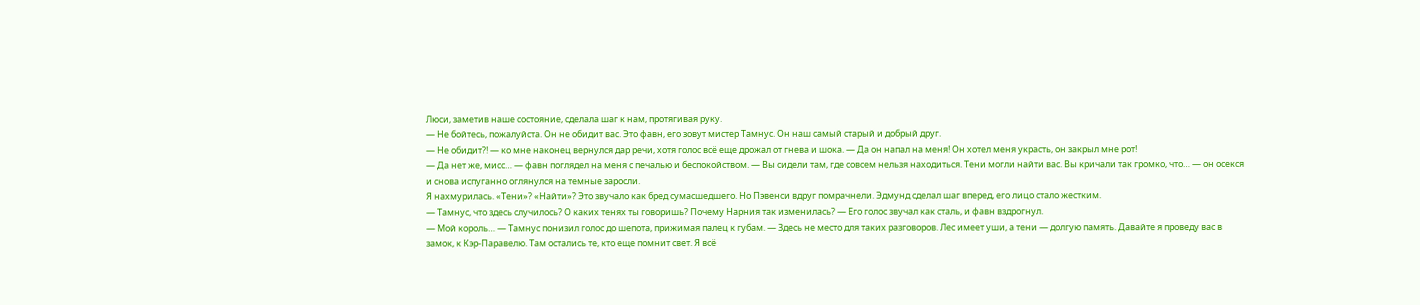Люси, заметив наше состояние, сделала шаг к нам, протягивая руку.
— Не бойтесь, пожалуйста. Он не обидит вас. Это фавн, его зовут мистер Тамнус. Он наш самый старый и добрый друг.
— Не обидит?! — ко мне наконец вернулся дар речи, хотя голос всё еще дрожал от гнева и шока. — Да он напал на меня! Он хотел меня украсть, он закрыл мне рот!
— Да нет же, мисс… — фавн поглядел на меня с печалью и беспокойством. — Вы сидели там, где совсем нельзя находиться. Тени могли найти вас. Вы кричали так громко, что… — он осекся и снова испуганно оглянулся на темные заросли.
Я нахмурилась. «Тени»? «Найти»? Это звучало как бред сумасшедшего. Но Пэвенси вдруг помрачнели. Эдмунд сделал шаг вперед, его лицо стало жестким.
— Тамнус, что здесь случилось? О каких тенях ты говоришь? Почему Нарния так изменилась? — Его голос звучал как сталь, и фавн вздрогнул.
— Мой король… — Тамнус понизил голос до шепота, прижимая палец к губам. — Здесь не место для таких разговоров. Лес имеет уши, а тени — долгую память. Давайте я проведу вас в замок, к Кэр-Паравелю. Там остались те, кто еще помнит свет. Я всё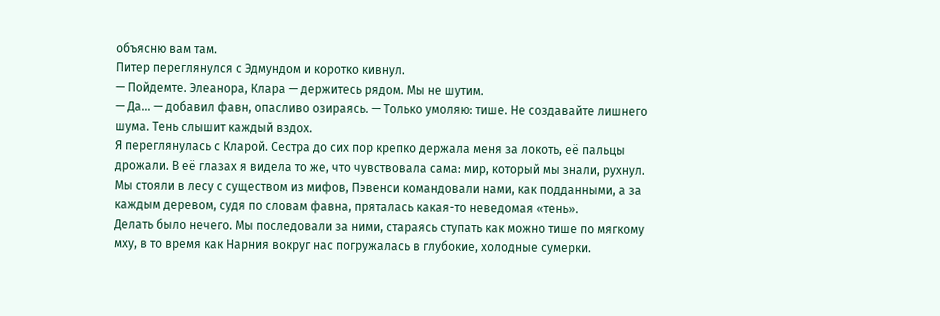объясню вам там.
Питер переглянулся с Эдмундом и коротко кивнул.
— Пойдемте. Элеанора, Клара — держитесь рядом. Мы не шутим.
— Да… — добавил фавн, опасливо озираясь. — Только умоляю: тише. Не создавайте лишнего шума. Тень слышит каждый вздох.
Я переглянулась с Кларой. Сестра до сих пор крепко держала меня за локоть, её пальцы дрожали. В её глазах я видела то же, что чувствовала сама: мир, который мы знали, рухнул. Мы стояли в лесу с существом из мифов, Пэвенси командовали нами, как подданными, а за каждым деревом, судя по словам фавна, пряталась какая-то неведомая «тень».
Делать было нечего. Мы последовали за ними, стараясь ступать как можно тише по мягкому мху, в то время как Нарния вокруг нас погружалась в глубокие, холодные сумерки.